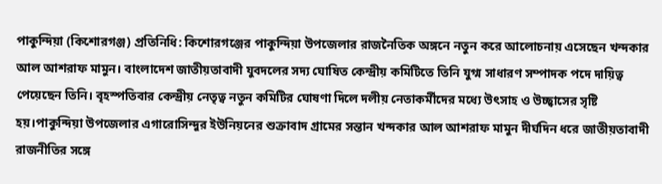পাকুন্দিয়া (কিশোরগঞ্জ) প্রতিনিধি: কিশোরগঞ্জের পাকুন্দিয়া উপজেলার রাজনৈতিক অঙ্গনে নতুন করে আলোচনায় এসেছেন খন্দকার আল আশরাফ মামুন। বাংলাদেশ জাতীয়তাবাদী যুবদলের সদ্য ঘোষিত কেন্দ্রীয় কমিটিতে তিনি যুগ্ম সাধারণ সম্পাদক পদে দায়িত্ব পেয়েছেন তিনি। বৃহস্পতিবার কেন্দ্রীয় নেতৃত্ব নতুন কমিটির ঘোষণা দিলে দলীয় নেতাকর্মীদের মধ্যে উৎসাহ ও উচ্ছ্বাসের সৃষ্টি হয়।পাকুন্দিয়া উপজেলার এগারোসিন্দুর ইউনিয়নের শুক্রাবাদ গ্রামের সন্তান খন্দকার আল আশরাফ মামুন দীর্ঘদিন ধরে জাতীয়তাবাদী রাজনীতির সঙ্গে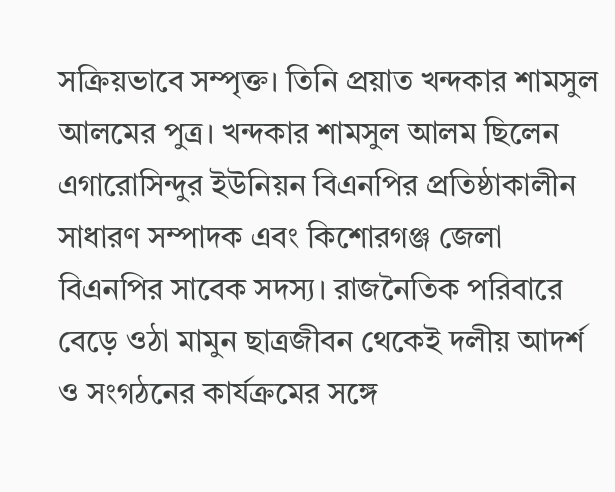সক্রিয়ভাবে সম্পৃক্ত। তিনি প্রয়াত খন্দকার শামসুল আলমের পুত্র। খন্দকার শামসুল আলম ছিলেন এগারোসিন্দুর ইউনিয়ন বিএনপির প্রতিষ্ঠাকালীন সাধারণ সম্পাদক এবং কিশোরগঞ্জ জেলা বিএনপির সাবেক সদস্য। রাজনৈতিক পরিবারে বেড়ে ওঠা মামুন ছাত্রজীবন থেকেই দলীয় আদর্শ ও সংগঠনের কার্যক্রমের সঙ্গে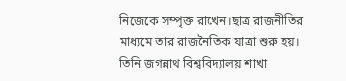নিজেকে সম্পৃক্ত রাখেন।ছাত্র রাজনীতির মাধ্যমে তার রাজনৈতিক যাত্রা শুরু হয়। তিনি জগন্নাথ বিশ্ববিদ্যালয় শাখা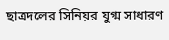ছাত্রদলের সিনিয়র যুগ্ম সাধারণ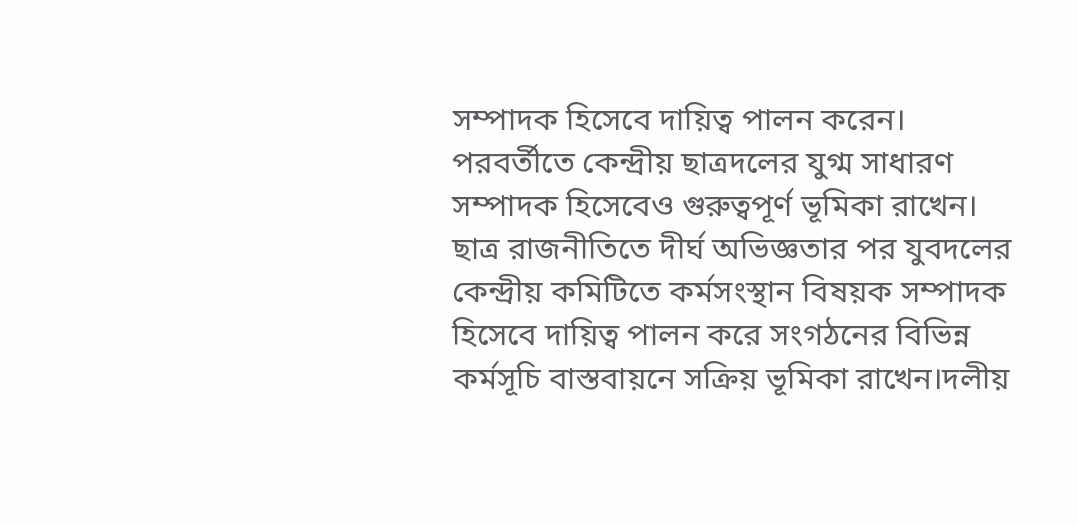সম্পাদক হিসেবে দায়িত্ব পালন করেন। পরবর্তীতে কেন্দ্রীয় ছাত্রদলের যুগ্ম সাধারণ সম্পাদক হিসেবেও গুরুত্বপূর্ণ ভূমিকা রাখেন। ছাত্র রাজনীতিতে দীর্ঘ অভিজ্ঞতার পর যুবদলের কেন্দ্রীয় কমিটিতে কর্মসংস্থান বিষয়ক সম্পাদক হিসেবে দায়িত্ব পালন করে সংগঠনের বিভিন্ন কর্মসূচি বাস্তবায়নে সক্রিয় ভূমিকা রাখেন।দলীয়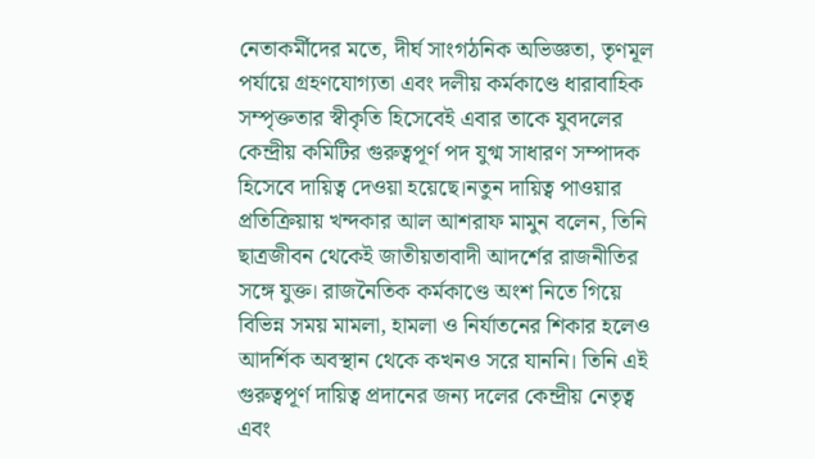নেতাকর্মীদের মতে, দীর্ঘ সাংগঠনিক অভিজ্ঞতা, তৃণমূল পর্যায়ে গ্রহণযোগ্যতা এবং দলীয় কর্মকাণ্ডে ধারাবাহিক সম্পৃক্ততার স্বীকৃতি হিসেবেই এবার তাকে যুবদলের কেন্দ্রীয় কমিটির গুরুত্বপূর্ণ পদ যুগ্ম সাধারণ সম্পাদক হিসেবে দায়িত্ব দেওয়া হয়েছে।নতুন দায়িত্ব পাওয়ার প্রতিক্রিয়ায় খন্দকার আল আশরাফ মামুন বলেন, তিনি ছাত্রজীবন থেকেই জাতীয়তাবাদী আদর্শের রাজনীতির সঙ্গে যুক্ত। রাজনৈতিক কর্মকাণ্ডে অংশ নিতে গিয়ে বিভিন্ন সময় মামলা, হামলা ও নির্যাতনের শিকার হলেও আদর্শিক অবস্থান থেকে কখনও সরে যাননি। তিনি এই গুরুত্বপূর্ণ দায়িত্ব প্রদানের জন্য দলের কেন্দ্রীয় নেতৃত্ব এবং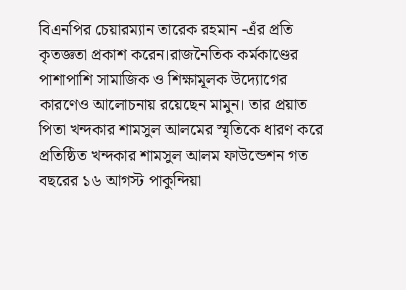বিএনপির চেয়ারম্যান তারেক রহমান -এঁর প্রতি কৃতজ্ঞতা প্রকাশ করেন।রাজনৈতিক কর্মকাণ্ডের পাশাপাশি সামাজিক ও শিক্ষামূলক উদ্যোগের কারণেও আলোচনায় রয়েছেন মামুন। তার প্রয়াত পিতা খন্দকার শামসুল আলমের স্মৃতিকে ধারণ করে প্রতিষ্ঠিত খন্দকার শামসুল আলম ফাউন্ডেশন গত বছরের ১৬ আগস্ট পাকুন্দিয়া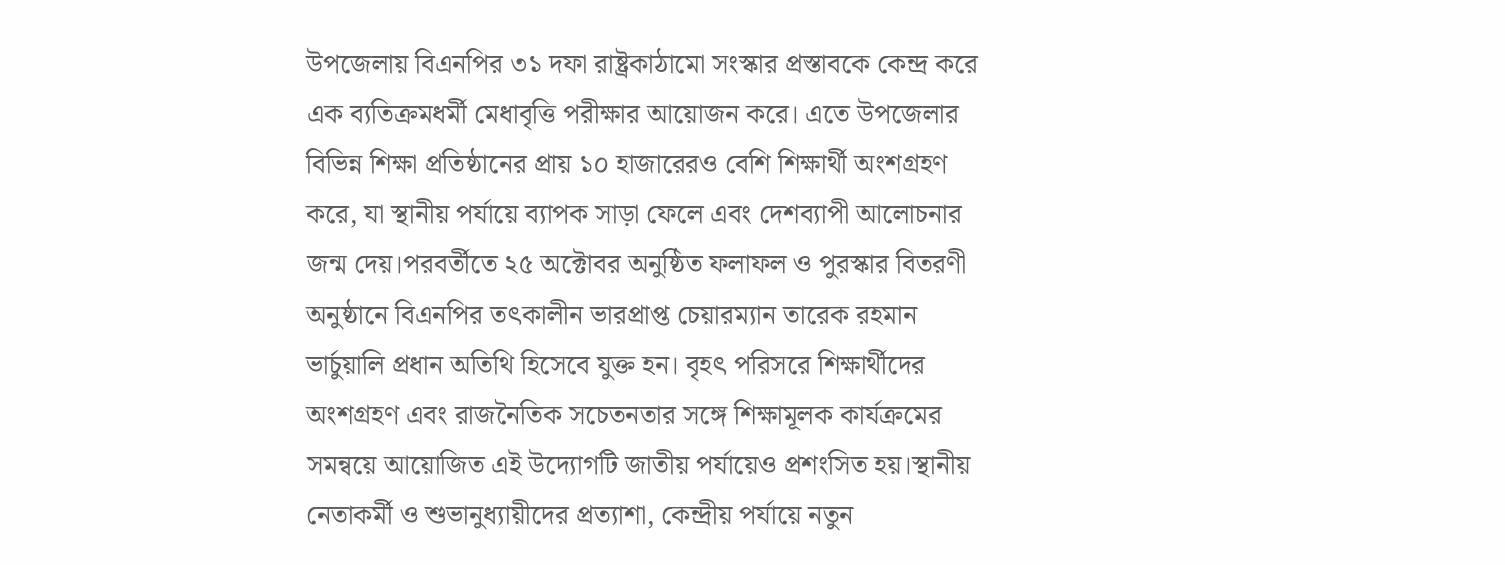উপজেলায় বিএনপির ৩১ দফা রাষ্ট্রকাঠামো সংস্কার প্রস্তাবকে কেন্দ্র করে এক ব্যতিক্রমধর্মী মেধাবৃত্তি পরীক্ষার আয়োজন করে। এতে উপজেলার বিভিন্ন শিক্ষা প্রতিষ্ঠানের প্রায় ১০ হাজারেরও বেশি শিক্ষার্থী অংশগ্রহণ করে, যা স্থানীয় পর্যায়ে ব্যাপক সাড়া ফেলে এবং দেশব্যাপী আলোচনার জন্ম দেয়।পরবর্তীতে ২৫ অক্টোবর অনুষ্ঠিত ফলাফল ও পুরস্কার বিতরণী অনুষ্ঠানে বিএনপির তৎকালীন ভারপ্রাপ্ত চেয়ারম্যান তারেক রহমান ভার্চুয়ালি প্রধান অতিথি হিসেবে যুক্ত হন। বৃহৎ পরিসরে শিক্ষার্থীদের অংশগ্রহণ এবং রাজনৈতিক সচেতনতার সঙ্গে শিক্ষামূলক কার্যক্রমের সমন্বয়ে আয়োজিত এই উদ্যোগটি জাতীয় পর্যায়েও প্রশংসিত হয়।স্থানীয় নেতাকর্মী ও শুভানুধ্যায়ীদের প্রত্যাশা, কেন্দ্রীয় পর্যায়ে নতুন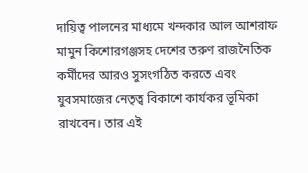দায়িত্ব পালনের মাধ্যমে খন্দকার আল আশরাফ মামুন কিশোরগঞ্জসহ দেশের তরুণ রাজনৈতিক কর্মীদের আরও সুসংগঠিত করতে এবং যুবসমাজের নেতৃত্ব বিকাশে কার্যকর ভূমিকা রাখবেন। তার এই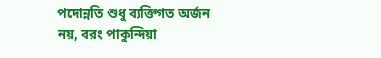পদোন্নতি শুধু ব্যক্তিগত অর্জন নয়, বরং পাকুন্দিয়া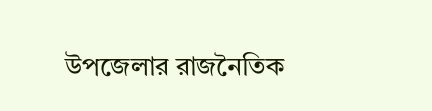উপজেলার রাজনৈতিক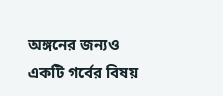অঙ্গনের জন্যও একটি গর্বের বিষয়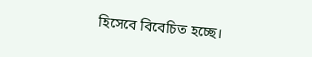হিসেবে বিবেচিত হচ্ছে।